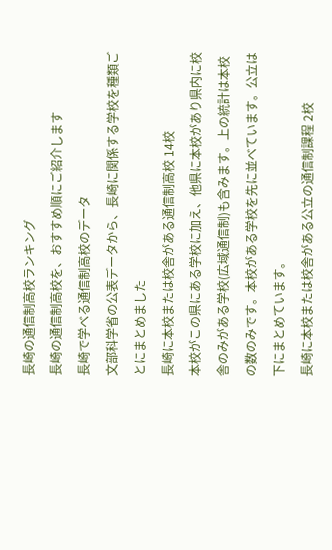長崎の通信制高校ランキング
長崎の通信制高校を、おすすめ順にご紹介します
長崎で学べる通信制高校のデータ
文部科学省の公表データから、長崎に関係する学校を種類ごとにまとめました
長崎に本校または校舎がある通信制高校 14校
本校がこの県にある学校に加え、他県に本校があり県内に校舎のみがある学校(広域通信制)も含みます。上の統計は本校の数のみです。本校がある学校を先に並べています。公立は下にまとめています。
長崎に本校または校舎がある公立の通信制課程 2校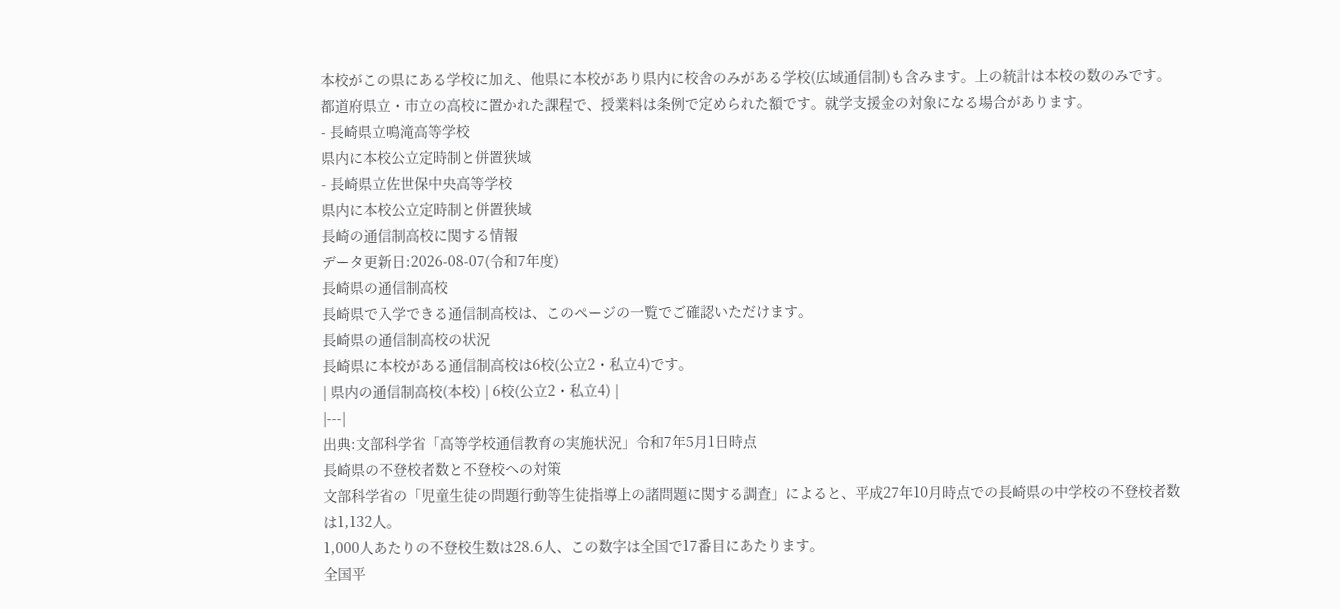本校がこの県にある学校に加え、他県に本校があり県内に校舎のみがある学校(広域通信制)も含みます。上の統計は本校の数のみです。都道府県立・市立の高校に置かれた課程で、授業料は条例で定められた額です。就学支援金の対象になる場合があります。
- 長崎県立鳴滝高等学校
県内に本校公立定時制と併置狭域
- 長崎県立佐世保中央高等学校
県内に本校公立定時制と併置狭域
長崎の通信制高校に関する情報
データ更新日:2026-08-07(令和7年度)
長崎県の通信制高校
長崎県で入学できる通信制高校は、このページの一覧でご確認いただけます。
長崎県の通信制高校の状況
長崎県に本校がある通信制高校は6校(公立2・私立4)です。
| 県内の通信制高校(本校) | 6校(公立2・私立4) |
|---|
出典:文部科学省「高等学校通信教育の実施状況」令和7年5月1日時点
長崎県の不登校者数と不登校への対策
文部科学省の「児童生徒の問題行動等生徒指導上の諸問題に関する調査」によると、平成27年10月時点での長崎県の中学校の不登校者数は1,132人。
1,000人あたりの不登校生数は28.6人、この数字は全国で17番目にあたります。
全国平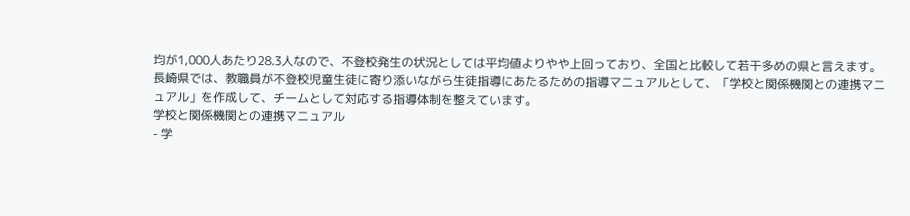均が1,000人あたり28.3人なので、不登校発生の状況としては平均値よりやや上回っており、全国と比較して若干多めの県と言えます。
長崎県では、教職員が不登校児童生徒に寄り添いながら生徒指導にあたるための指導マニュアルとして、「学校と関係機関との連携マニュアル」を作成して、チームとして対応する指導体制を整えています。
学校と関係機関との連携マニュアル
- 学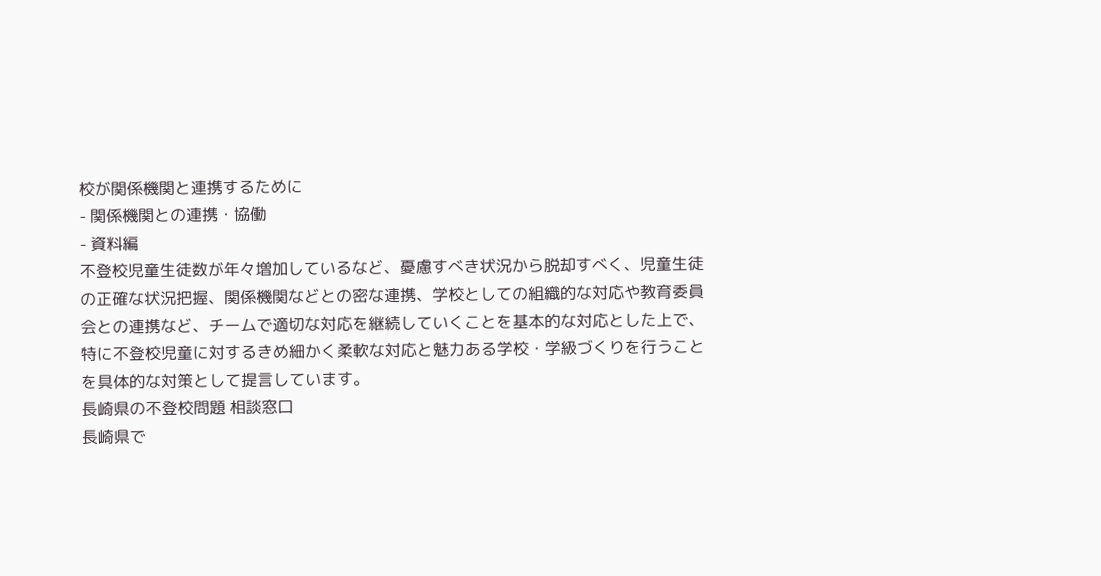校が関係機関と連携するために
- 関係機関との連携・協働
- 資料編
不登校児童生徒数が年々増加しているなど、憂慮すべき状況から脱却すべく、児童生徒の正確な状況把握、関係機関などとの密な連携、学校としての組織的な対応や教育委員会との連携など、チームで適切な対応を継続していくことを基本的な対応とした上で、特に不登校児童に対するきめ細かく柔軟な対応と魅力ある学校・学級づくりを行うことを具体的な対策として提言しています。
長崎県の不登校問題 相談窓口
長崎県で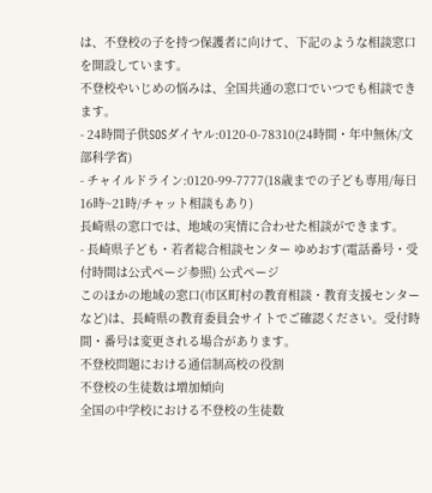は、不登校の子を持つ保護者に向けて、下記のような相談窓口を開設しています。
不登校やいじめの悩みは、全国共通の窓口でいつでも相談できます。
- 24時間子供SOSダイヤル:0120-0-78310(24時間・年中無休/文部科学省)
- チャイルドライン:0120-99-7777(18歳までの子ども専用/毎日16時~21時/チャット相談もあり)
長崎県の窓口では、地域の実情に合わせた相談ができます。
- 長崎県子ども・若者総合相談センター ゆめおす(電話番号・受付時間は公式ページ参照) 公式ページ
このほかの地域の窓口(市区町村の教育相談・教育支援センターなど)は、長崎県の教育委員会サイトでご確認ください。受付時間・番号は変更される場合があります。
不登校問題における通信制高校の役割
不登校の生徒数は増加傾向
全国の中学校における不登校の生徒数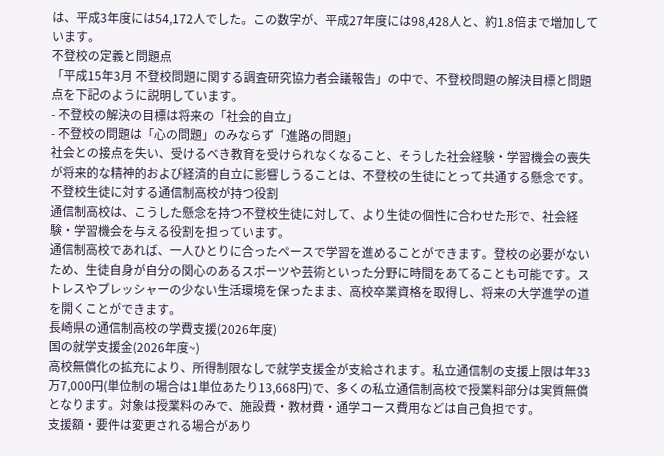は、平成3年度には54,172人でした。この数字が、平成27年度には98,428人と、約1.8倍まで増加しています。
不登校の定義と問題点
「平成15年3月 不登校問題に関する調査研究協力者会議報告」の中で、不登校問題の解決目標と問題点を下記のように説明しています。
- 不登校の解決の目標は将来の「社会的自立」
- 不登校の問題は「心の問題」のみならず「進路の問題」
社会との接点を失い、受けるべき教育を受けられなくなること、そうした社会経験・学習機会の喪失が将来的な精神的および経済的自立に影響しうることは、不登校の生徒にとって共通する懸念です。
不登校生徒に対する通信制高校が持つ役割
通信制高校は、こうした懸念を持つ不登校生徒に対して、より生徒の個性に合わせた形で、社会経験・学習機会を与える役割を担っています。
通信制高校であれば、一人ひとりに合ったペースで学習を進めることができます。登校の必要がないため、生徒自身が自分の関心のあるスポーツや芸術といった分野に時間をあてることも可能です。ストレスやプレッシャーの少ない生活環境を保ったまま、高校卒業資格を取得し、将来の大学進学の道を開くことができます。
長崎県の通信制高校の学費支援(2026年度)
国の就学支援金(2026年度~)
高校無償化の拡充により、所得制限なしで就学支援金が支給されます。私立通信制の支援上限は年33万7,000円(単位制の場合は1単位あたり13,668円)で、多くの私立通信制高校で授業料部分は実質無償となります。対象は授業料のみで、施設費・教材費・通学コース費用などは自己負担です。
支援額・要件は変更される場合があり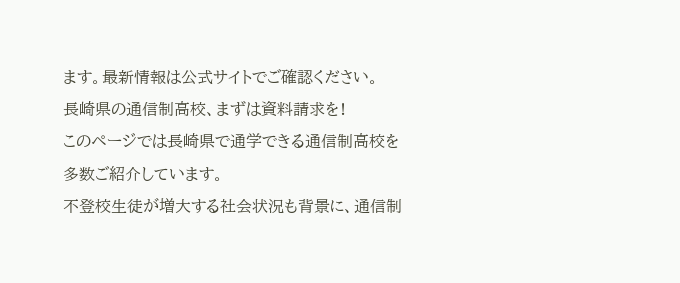ます。最新情報は公式サイトでご確認ください。
長崎県の通信制高校、まずは資料請求を!
このページでは長崎県で通学できる通信制高校を多数ご紹介しています。
不登校生徒が増大する社会状況も背景に、通信制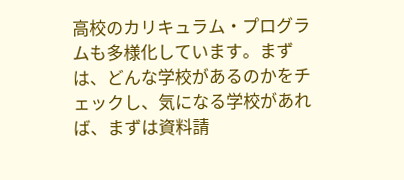高校のカリキュラム・プログラムも多様化しています。まずは、どんな学校があるのかをチェックし、気になる学校があれば、まずは資料請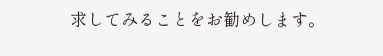求してみることをお勧めします。